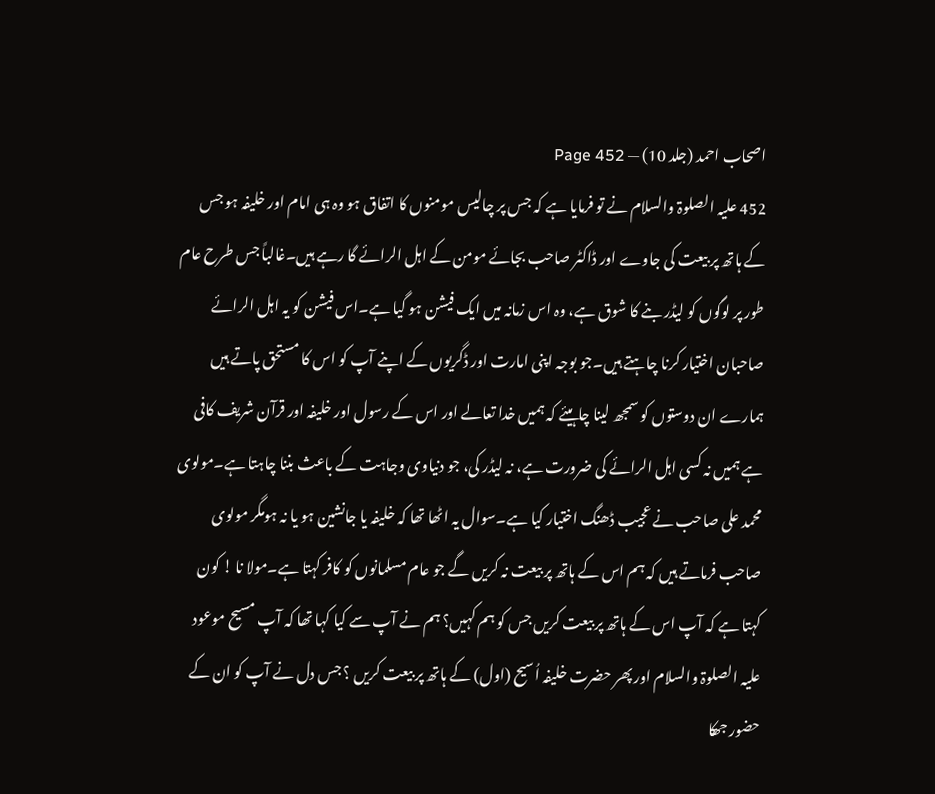اصحاب احمد (جلد 10) — Page 452
452 علیہ الصلوۃ والسلام نے تو فرمایا ہے کہ جس پر چالیس مومنوں کا اتفاق ہو وہ ہی امام اور خلیفہ ہو جس کے ہاتھ پر بیعت کی جاوے اور ڈاکٹر صاحب بجائے مومن کے اہل الرائے گا رہے ہیں۔غالباً جس طرح عام طور پر لوگوں کو لیڈر بنے کا شوق ہے، وہ اس زمانہ میں ایک فیشن ہو گیا ہے۔اس فیشن کو یہ اہل الرائے صاحبان اختیار کرنا چاہتے ہیں۔جو بوجہ اپنی امارت اور ڈگریوں کے اپنے آپ کو اس کا مستحق پاتے ہیں ہمارے ان دوستوں کو سمجھ لینا چاہیئے کہ ہمیں خدا تعالے اور اس کے رسول اور خلیفہ اور قرآن شریف کافی ہے ہمیں نہ کسی اہل الرائے کی ضرورت ہے، نہ لیڈر کی، جو دنیاوی وجاہت کے باعث بننا چاہتا ہے۔مولوی محمد علی صاحب نے عجیب ڈھنگ اختیار کیا ہے۔سوال یہ اٹھا تھا کہ خلیفہ یا جانشین ہو یا نہ ہومگر مولوی صاحب فرماتے ہیں کہ ہم اس کے ہاتھ پر بیعت نہ کریں گے جو عام مسلمانوں کو کافر کہتا ہے۔مولا نا ! کون کہتا ہے کہ آپ اس کے ہاتھ پر بیعت کریں جس کو ہم کہیں؟ ہم نے آپ سے کیا کہا تھا کہ آپ مسیح موعود علیہ الصلوۃ والسلام اور پھر حضرت خلیفہ اُسیح (اول) کے ہاتھ پر بیعت کریں ؟ جس دل نے آپ کو ان کے حضور جھکا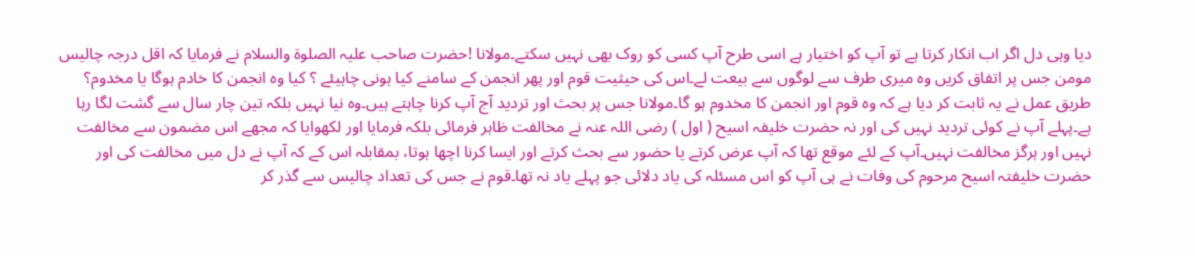دیا وہی دل اگر اب انکار کرتا ہے تو آپ کو اختیار ہے اسی طرح آپ کسی کو روک بھی نہیں سکتے۔مولانا !حضرت صاحب علیہ الصلوۃ والسلام نے فرمایا کہ اقل درجہ چالیس مومن جس پر اتفاق کریں وہ میری طرف سے لوگوں سے بیعت لے۔اس کی حیثیت قوم اور پھر انجمن کے سامنے کیا ہونی چاہیئے ؟ کیا وہ انجمن کا خادم ہوگا یا مخدوم؟ طریق عمل نے یہ ثابت کر دیا ہے کہ وہ قوم اور انجمن کا مخدوم ہو گا۔مولانا جس پر بحث اور تردید آج آپ کرنا چاہتے ہیں۔وہ نیا نہیں بلکہ تین چار سال سے گشت لگا رہا ہے۔پہلے آپ نے کوئی تردید نہیں کی اور نہ حضرت خلیفہ اسیح ( اول ) رضی اللہ عنہ نے مخالفت ظاہر فرمائی بلکہ فرمایا اور لکھوایا کہ مجھے اس مضمون سے مخالفت نہیں اور ہرگز مخالفت نہیں۔آپ کے لئے موقع تھا کہ آپ عرض کرتے یا حضور سے بحث کرتے اور ایسا کرنا اچھا ہوتا، بمقابلہ اس کے کہ آپ نے دل میں مخالفت کی اور حضرت خلیفتہ اسیح مرحوم کی وفات نے ہی آپ کو اس مسئلہ کی یاد دلائی جو پہلے یاد نہ تھا۔قوم نے جس کی تعداد چالیس سے گذر کر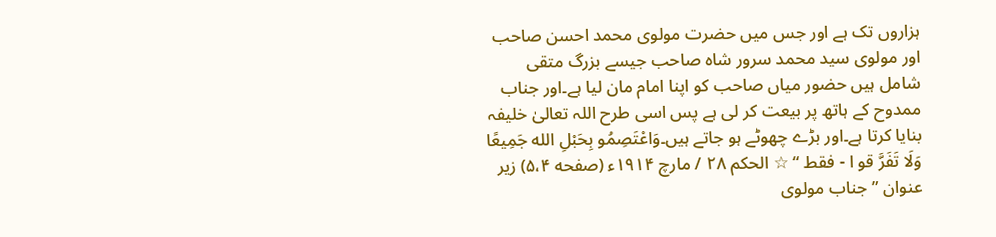ہزاروں تک ہے اور جس میں حضرت مولوی محمد احسن صاحب اور مولوی سید محمد سرور شاہ صاحب جیسے بزرگ متقی شامل ہیں حضور میاں صاحب کو اپنا امام مان لیا ہے۔اور جناب ممدوح کے ہاتھ پر بیعت کر لی ہے پس اسی طرح اللہ تعالیٰ خلیفہ بنایا کرتا ہے۔اور بڑے چھوٹے ہو جاتے ہیں۔وَاعْتَصِمُو بِحَبْلِ الله جَمِيعًا وَلَا تَفَرَّ قو ا - فقط “ ☆ الحکم ۲۸ / مارچ ۱۹۱۴ء (صفحه ۵،۴) زیر عنوان ” جناب مولوی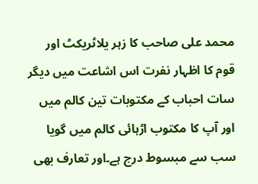محمد علی صاحب کا زہر یلاٹریکٹ اور قوم کا اظہار نفرت اس اشاعت میں دیگر سات احباب کے مکتوبات تین کالم میں اور آپ کا مکتوب اڑہائی کالم میں گویا سب سے مبسوط درج ہے۔اور تعارف بھی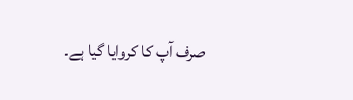صرف آپ کا کروایا گیا ہے۔